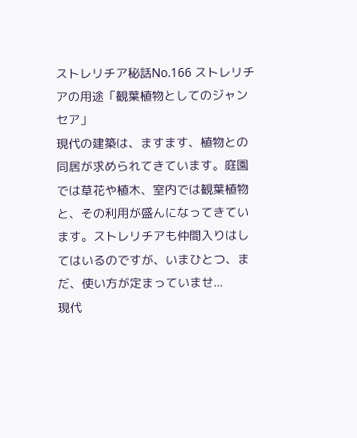ストレリチア秘話No.166 ストレリチアの用途「観葉植物としてのジャンセア」
現代の建築は、ますます、植物との同居が求められてきています。庭園では草花や植木、室内では観葉植物と、その利用が盛んになってきています。ストレリチアも仲間入りはしてはいるのですが、いまひとつ、まだ、使い方が定まっていませ...
現代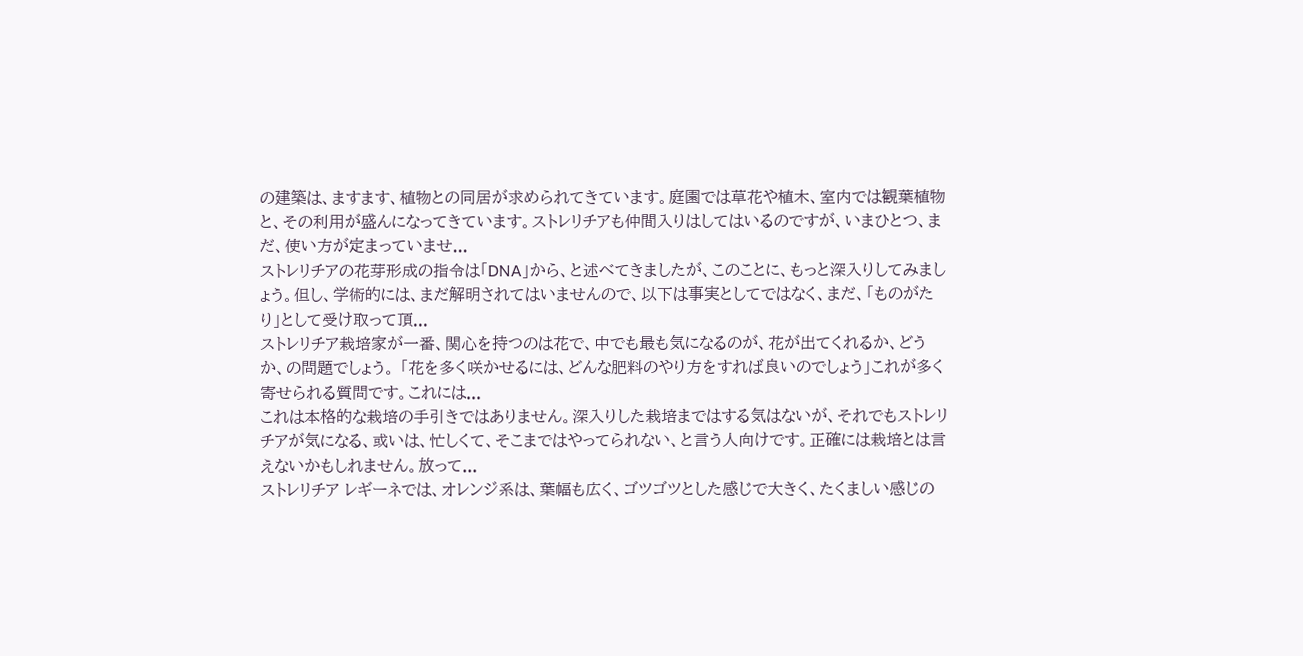の建築は、ますます、植物との同居が求められてきています。庭園では草花や植木、室内では観葉植物と、その利用が盛んになってきています。ストレリチアも仲間入りはしてはいるのですが、いまひとつ、まだ、使い方が定まっていませ...
ストレリチアの花芽形成の指令は「DNA」から、と述べてきましたが、このことに、もっと深入りしてみましょう。但し、学術的には、まだ解明されてはいませんので、以下は事実としてではなく、まだ、「ものがたり」として受け取って頂...
ストレリチア栽培家が一番、関心を持つのは花で、中でも最も気になるのが、花が出てくれるか、どうか、の問題でしょう。 「花を多く咲かせるには、どんな肥料のやり方をすれば良いのでしょう」これが多く寄せられる質問です。これには...
これは本格的な栽培の手引きではありません。深入りした栽培まではする気はないが、それでもストレリチアが気になる、或いは、忙しくて、そこまではやってられない、と言う人向けです。正確には栽培とは言えないかもしれません。放って...
ストレリチア レギーネでは、オレンジ系は、葉幅も広く、ゴツゴツとした感じで大きく、たくましい感じの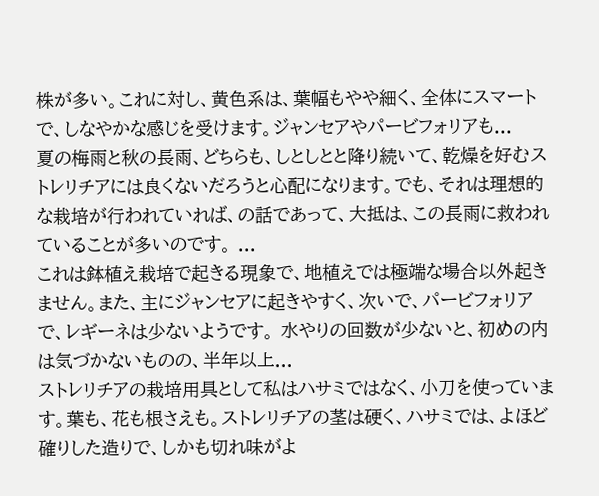株が多い。これに対し、黄色系は、葉幅もやや細く、全体にスマートで、しなやかな感じを受けます。ジャンセアやパービフォリアも...
夏の梅雨と秋の長雨、どちらも、しとしとと降り続いて、乾燥を好むストレリチアには良くないだろうと心配になります。でも、それは理想的な栽培が行われていれば、の話であって、大抵は、この長雨に救われていることが多いのです。 ...
これは鉢植え栽培で起きる現象で、地植えでは極端な場合以外起きません。また、主にジャンセアに起きやすく、次いで、パービフォリアで、レギーネは少ないようです。 水やりの回数が少ないと、初めの内は気づかないものの、半年以上...
ストレリチアの栽培用具として私はハサミではなく、小刀を使っています。葉も、花も根さえも。ストレリチアの茎は硬く、ハサミでは、よほど確りした造りで、しかも切れ味がよ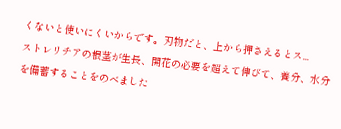くないと使いにくいからです。刃物だと、上から押さえるとス...
ストレリチアの根茎が生長、開花の必要を超えて伸びて、養分、水分を備蓄することをのべました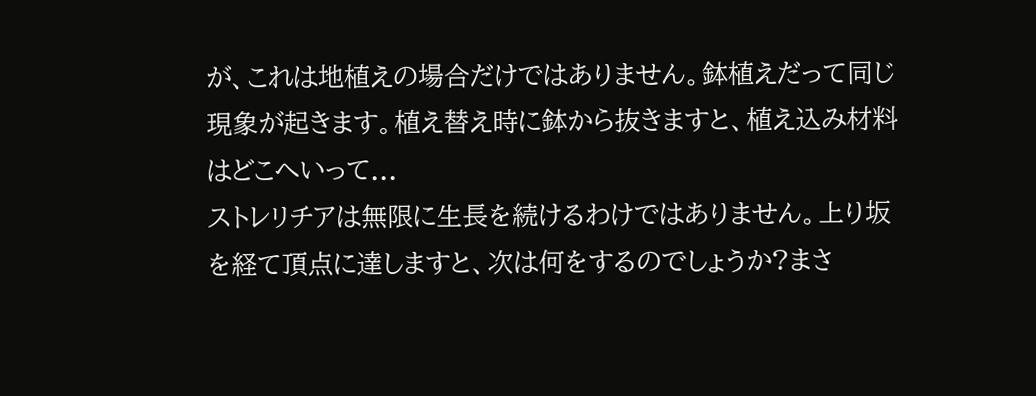が、これは地植えの場合だけではありません。鉢植えだって同じ現象が起きます。植え替え時に鉢から抜きますと、植え込み材料はどこへいって...
ストレリチアは無限に生長を続けるわけではありません。上り坂を経て頂点に達しますと、次は何をするのでしょうか?まさ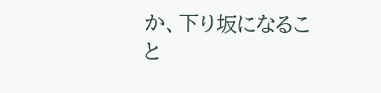か、下り坂になること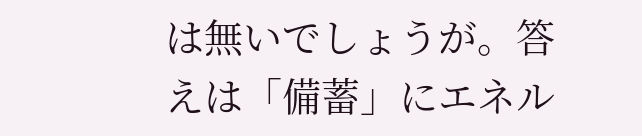は無いでしょうが。答えは「備蓄」にエネル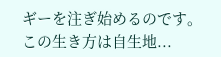ギーを注ぎ始めるのです。 この生き方は自生地...